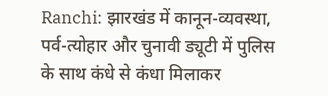Ranchi: झारखंड में कानून-व्यवस्था, पर्व-त्योहार और चुनावी ड्यूटी में पुलिस के साथ कंधे से कंधा मिलाकर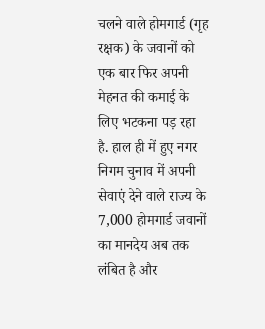चलने वाले होमगार्ड (गृह रक्षक) के जवानों को एक बार फिर अपनी मेहनत की कमाई के लिए भटकना पड़ रहा है. हाल ही में हुए नगर निगम चुनाव में अपनी सेवाएं देने वाले राज्य के 7,000 होमगार्ड जवानों का मानदेय अब तक लंबित है और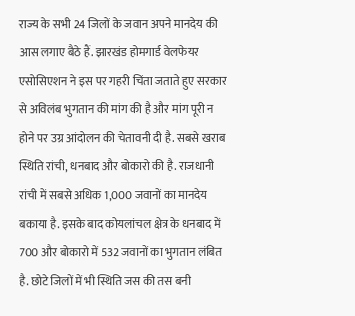राज्य के सभी 24 जिलों के जवान अपने मानदेय की आस लगाए बैठे हैं. झारखंड होमगार्ड वेलफेयर एसोसिएशन ने इस पर गहरी चिंता जताते हुए सरकार से अविलंब भुगतान की मांग की है और मांग पूरी न होने पर उग्र आंदोलन की चेतावनी दी है. सबसे खराब स्थिति रांची, धनबाद और बोकारो की है. राजधानी रांची में सबसे अधिक 1,000 जवानों का मानदेय बकाया है. इसके बाद कोयलांचल क्षेत्र के धनबाद में 700 और बोकारो में 532 जवानों का भुगतान लंबित है. छोटे जिलों में भी स्थिति जस की तस बनी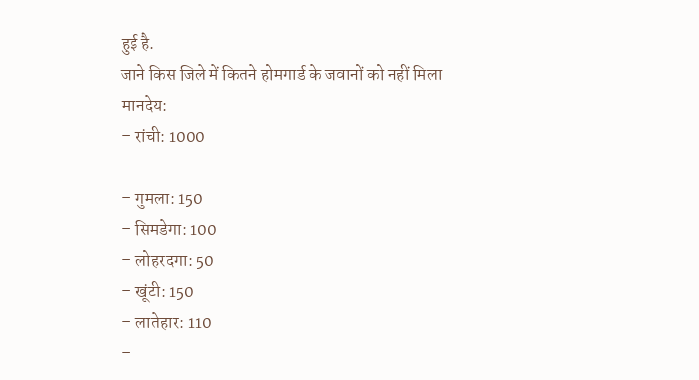हुई है.
जाने किस जिले में कितने होमगार्ड के जवानों को नहीं मिला मानदेय:
– रांची: 1000

– गुमला: 150
– सिमडेगा: 100
– लोहरदगा: 50
– खूंटी: 150
– लातेहार: 110
–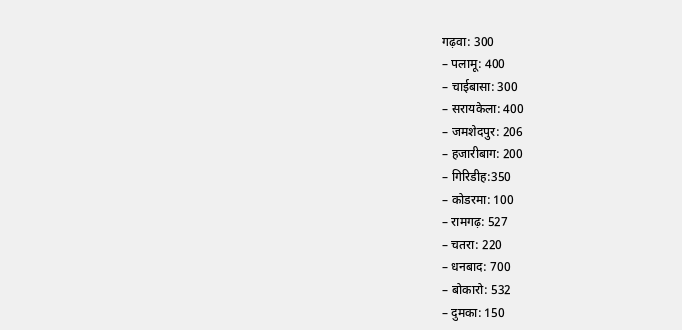गढ़वा: 300
– पलामू: 400
– चाईबासा: 300
– सरायकेला: 400
– जमशेदपुर: 206
– हजारीबाग: 200
– गिरिडीह:350
– कोडरमा: 100
– रामगढ़: 527
– चतरा: 220
– धनबाद: 700
– बोकारो: 532
– दुमका: 150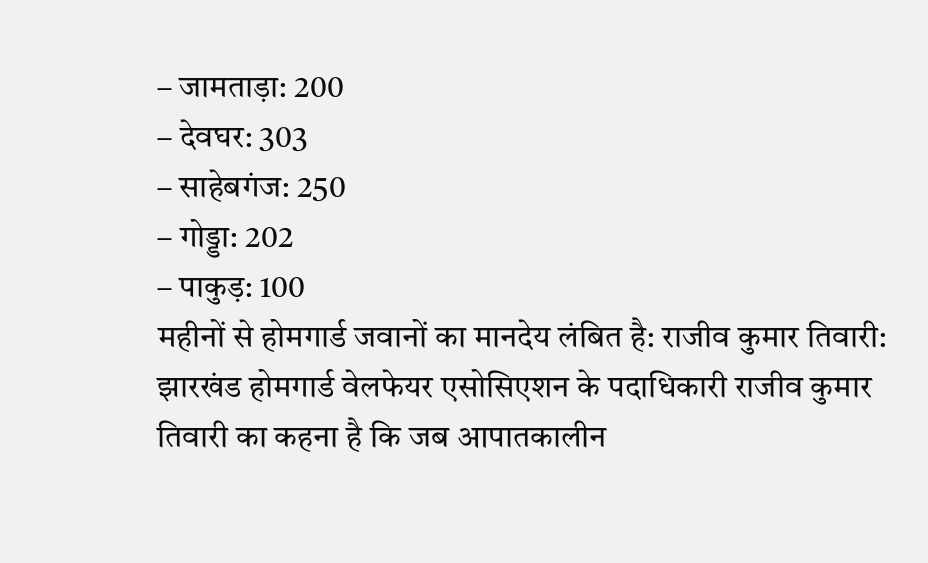– जामताड़ा: 200
– देवघर: 303
– साहेबगंज: 250
– गोड्डा: 202
– पाकुड़: 100
महीनों से होमगार्ड जवानों का मानदेय लंबित है: राजीव कुमार तिवारी:
झारखंड होमगार्ड वेलफेयर एसोसिएशन के पदाधिकारी राजीव कुमार तिवारी का कहना है कि जब आपातकालीन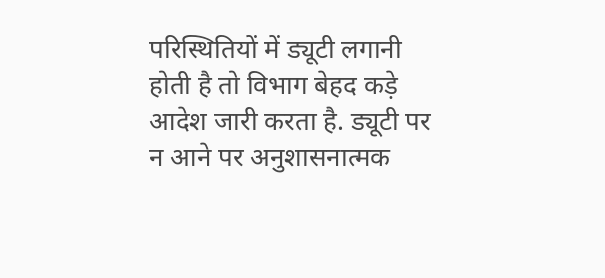परिस्थितियों में ड्यूटी लगानी होती है तो विभाग बेहद कड़े आदेश जारी करता है. ड्यूटी पर न आने पर अनुशासनात्मक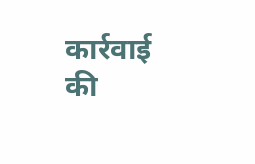कार्रवाई की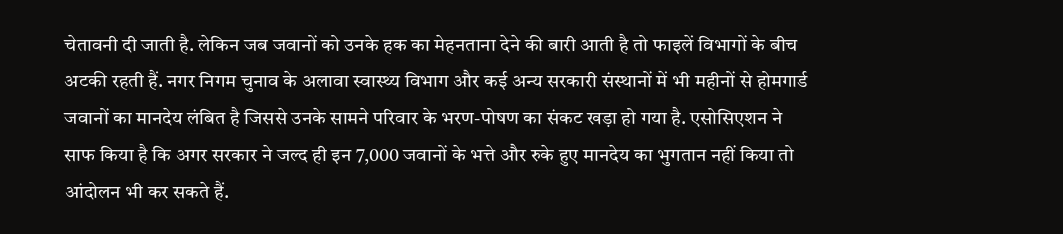चेतावनी दी जाती है. लेकिन जब जवानों को उनके हक का मेहनताना देने की बारी आती है तो फाइलें विभागों के बीच अटकी रहती हैं. नगर निगम चुनाव के अलावा स्वास्थ्य विभाग और कई अन्य सरकारी संस्थानों में भी महीनों से होमगार्ड जवानों का मानदेय लंबित है जिससे उनके सामने परिवार के भरण-पोषण का संकट खड़ा हो गया है. एसोसिएशन ने साफ किया है कि अगर सरकार ने जल्द ही इन 7,000 जवानों के भत्ते और रुके हुए मानदेय का भुगतान नहीं किया तो आंदोलन भी कर सकते हैं.